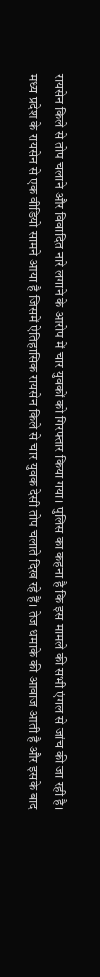रायसेन किले से तोप चलाने और विवादित नारे लगाने के आरोप में चार युवकों को गिरफ्तार किया गया। पुलिस का कहना है कि इस मामले की सभी एंगल से जांच की जा रही है।
मध्य प्रदेश के रायसेन से एक वीडियो सामने आया है जिसमें ऐतिहासिक रायसेन किले से चार युवक देसी तोप चलाते दिख रहे हैं। तेज धमाके की आवाज आती है और इसके बाद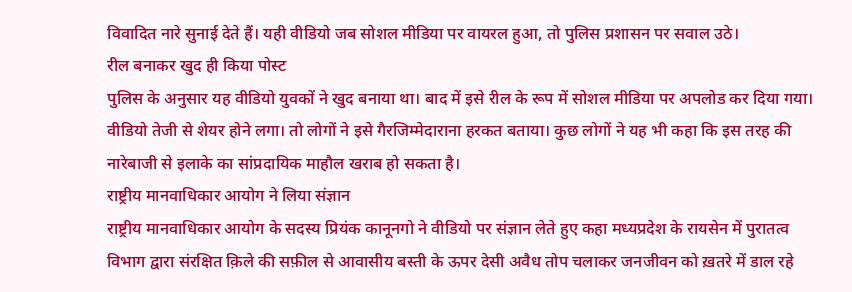विवादित नारे सुनाई देते हैं। यही वीडियो जब सोशल मीडिया पर वायरल हुआ, तो पुलिस प्रशासन पर सवाल उठे।
रील बनाकर खुद ही किया पोस्ट
पुलिस के अनुसार यह वीडियो युवकों ने खुद बनाया था। बाद में इसे रील के रूप में सोशल मीडिया पर अपलोड कर दिया गया। वीडियो तेजी से शेयर होने लगा। तो लोगों ने इसे गैरजिम्मेदाराना हरकत बताया। कुछ लोगों ने यह भी कहा कि इस तरह की नारेबाजी से इलाके का सांप्रदायिक माहौल खराब हो सकता है।
राष्ट्रीय मानवाधिकार आयोग ने लिया संज्ञान
राष्ट्रीय मानवाधिकार आयोग के सदस्य प्रियंक कानूनगो ने वीडियो पर संज्ञान लेते हुए कहा मध्यप्रदेश के रायसेन में पुरातत्व विभाग द्वारा संरक्षित क़िले की सफ़ील से आवासीय बस्ती के ऊपर देसी अवैध तोप चलाकर जनजीवन को ख़तरे में डाल रहे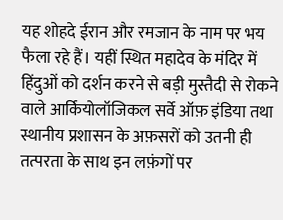यह शोहदे ईरान और रमजान के नाम पर भय फैला रहे हैं। यहीं स्थित महादेव के मंदिर में हिंदुओं को दर्शन करने से बड़ी मुस्तैदी से रोकने वाले आर्कियोलॉजिकल सर्वे ऑफ़ इंडिया तथा स्थानीय प्रशासन के अफ़सरों को उतनी ही तत्परता के साथ इन लफ़ंगों पर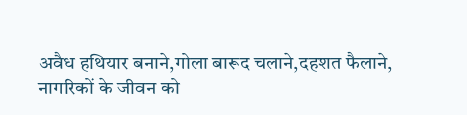अवैध हथियार बनाने,गोला बारूद चलाने,दहशत फैलाने, नागरिकों के जीवन को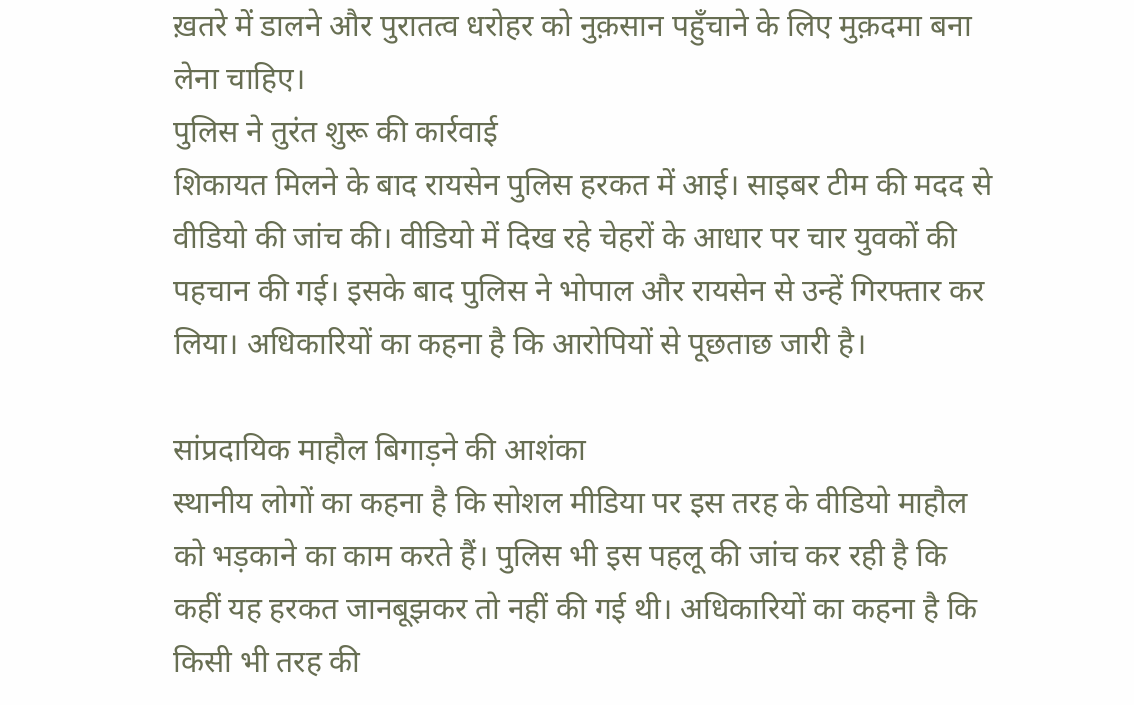ख़तरे में डालने और पुरातत्व धरोहर को नुक़सान पहुँचाने के लिए मुक़दमा बना लेना चाहिए।
पुलिस ने तुरंत शुरू की कार्रवाई
शिकायत मिलने के बाद रायसेन पुलिस हरकत में आई। साइबर टीम की मदद से वीडियो की जांच की। वीडियो में दिख रहे चेहरों के आधार पर चार युवकों की पहचान की गई। इसके बाद पुलिस ने भोपाल और रायसेन से उन्हें गिरफ्तार कर लिया। अधिकारियों का कहना है कि आरोपियों से पूछताछ जारी है।

सांप्रदायिक माहौल बिगाड़ने की आशंका
स्थानीय लोगों का कहना है कि सोशल मीडिया पर इस तरह के वीडियो माहौल को भड़काने का काम करते हैं। पुलिस भी इस पहलू की जांच कर रही है कि कहीं यह हरकत जानबूझकर तो नहीं की गई थी। अधिकारियों का कहना है कि किसी भी तरह की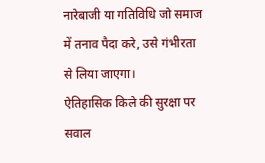नारेबाजी या गतिविधि जो समाज में तनाव पैदा करे, उसे गंभीरता से लिया जाएगा।
ऐतिहासिक किले की सुरक्षा पर सवाल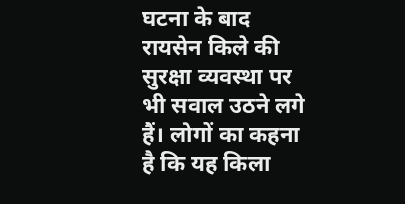घटना के बाद रायसेन किले की सुरक्षा व्यवस्था पर भी सवाल उठने लगे हैं। लोगों का कहना है कि यह किला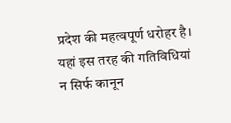प्रदेश की महत्वपूर्ण धरोहर है। यहां इस तरह की गतिविधियां न सिर्फ कानून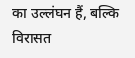का उल्लंघन हैं, बल्कि विरासत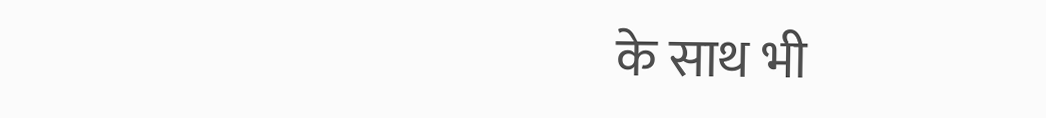के साथ भी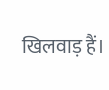खिलवाड़ हैं।